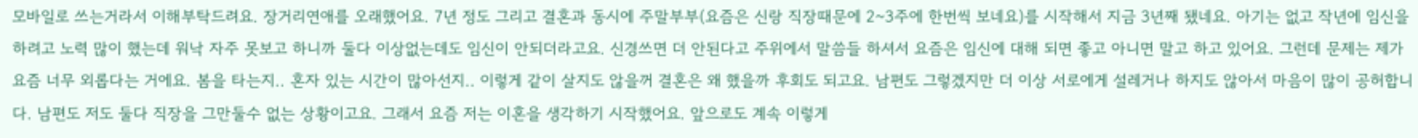모바일로 쓰는거라서 이해부탁드려요. 장거리연애를 오래했어요. 7년 정도 그리고 결혼과 동시에 주말부부(요즘은 신랑 직장때문에 2~3주에 한번씩 보네요)를 시작해서 지금 3년째 됐네요. 아기는 없고 작년에 임신을 하려고 노력 많이 했는데 워낙 자주 못보고 하니까 둘다 이상없는데도 임신이 안되더라고요. 신경쓰면 더 안된다고 주위에서 말씀들 하셔서 요즘은 임신에 대해 되면 좋고 아니면 말고 하고 있어요. 그런데 문제는 제가 요즘 너무 외롭다는 거에요. 봄을 타는지.. 혼자 있는 시간이 많아선지.. 이렇게 같이 살지도 않을꺼 결혼은 왜 했을까 후회도 되고요. 남편도 그렇겠지만 더 이상 서로에게 설레거나 하지도 않아서 마음이 많이 공허합니다. 남편도 저도 둘다 직장을 그만둘수 없는 상황이고요. 그래서 요즘 저는 이혼을 생각하기 시작했어요. 앞으로도 계속 이렇게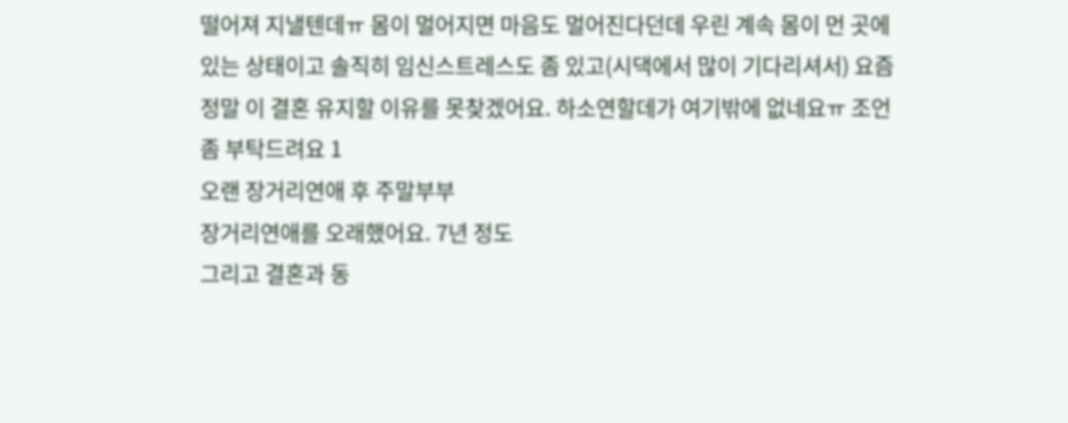떨어져 지낼텐데ㅠ 몸이 멀어지면 마음도 멀어진다던데 우린 계속 몸이 먼 곳에 있는 상태이고 솔직히 임신스트레스도 좀 있고(시댁에서 많이 기다리셔서) 요즘 정말 이 결혼 유지할 이유를 못찾겠어요. 하소연할데가 여기밖에 없네요ㅠ 조언 좀 부탁드려요 1
오랜 장거리연애 후 주말부부
장거리연애를 오래했어요. 7년 정도
그리고 결혼과 동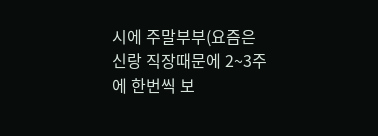시에 주말부부(요즘은 신랑 직장때문에 2~3주에 한번씩 보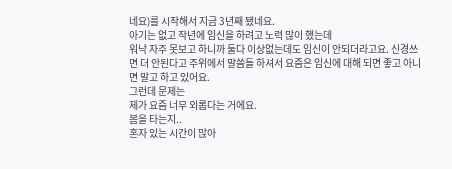네요)를 시작해서 지금 3년째 됐네요.
아기는 없고 작년에 임신을 하려고 노력 많이 했는데
워낙 자주 못보고 하니까 둘다 이상없는데도 임신이 안되더라고요. 신경쓰면 더 안된다고 주위에서 말씀들 하셔서 요즘은 임신에 대해 되면 좋고 아니면 말고 하고 있어요.
그런데 문제는
제가 요즘 너무 외롭다는 거에요.
봄을 타는지..
혼자 있는 시간이 많아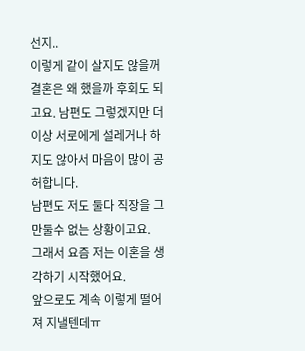선지..
이렇게 같이 살지도 않을꺼 결혼은 왜 했을까 후회도 되고요. 남편도 그렇겠지만 더 이상 서로에게 설레거나 하지도 않아서 마음이 많이 공허합니다.
남편도 저도 둘다 직장을 그만둘수 없는 상황이고요.
그래서 요즘 저는 이혼을 생각하기 시작했어요.
앞으로도 계속 이렇게 떨어져 지낼텐데ㅠ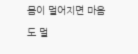몸이 멀어지면 마음도 멀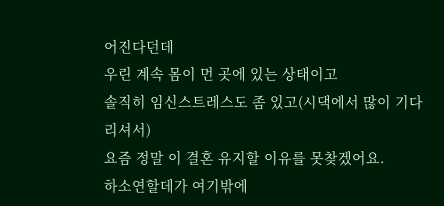어진다던데
우린 계속 몸이 먼 곳에 있는 상태이고
솔직히 임신스트레스도 좀 있고(시댁에서 많이 기다리셔서)
요즘 정말 이 결혼 유지할 이유를 못찾겠어요.
하소연할데가 여기밖에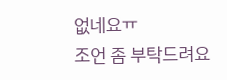없네요ㅠ
조언 좀 부탁드려요